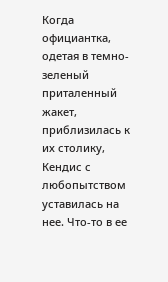Когда официантка, одетая в темно-зеленый приталенный жакет, приблизилась к их столику, Кендис с любопытством уставилась на нее. Что-то в ее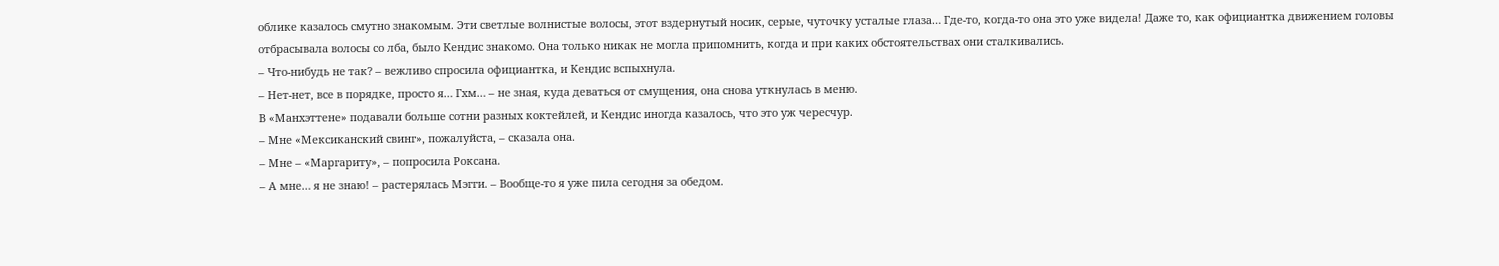облике казалось смутно знакомым. Эти светлые волнистые волосы, этот вздернутый носик, серые, чуточку усталые глаза… Где-то, когда-то она это уже видела! Даже то, как официантка движением головы отбрасывала волосы со лба, было Кендис знакомо. Она только никак не могла припомнить, когда и при каких обстоятельствах они сталкивались.
– Что-нибудь не так? – вежливо спросила официантка, и Кендис вспыхнула.
– Нет-нет, все в порядке, просто я… Гхм… – не зная, куда деваться от смущения, она снова уткнулась в меню.
В «Манхэттене» подавали больше сотни разных коктейлей, и Кендис иногда казалось, что это уж чересчур.
– Мне «Мексиканский свинг», пожалуйста, – сказала она.
– Мне – «Маргариту», – попросила Роксана.
– А мне… я не знаю! – растерялась Мэгги. – Вообще-то я уже пила сегодня за обедом.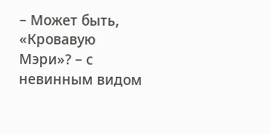– Может быть, «Кровавую Мэри»? – с невинным видом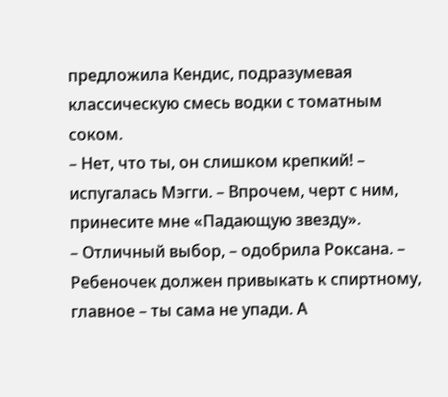предложила Кендис, подразумевая классическую смесь водки с томатным соком.
– Нет, что ты, он слишком крепкий! – испугалась Мэгги. – Впрочем, черт с ним, принесите мне «Падающую звезду».
– Отличный выбор, – одобрила Роксана. – Ребеночек должен привыкать к спиртному, главное – ты сама не упади. А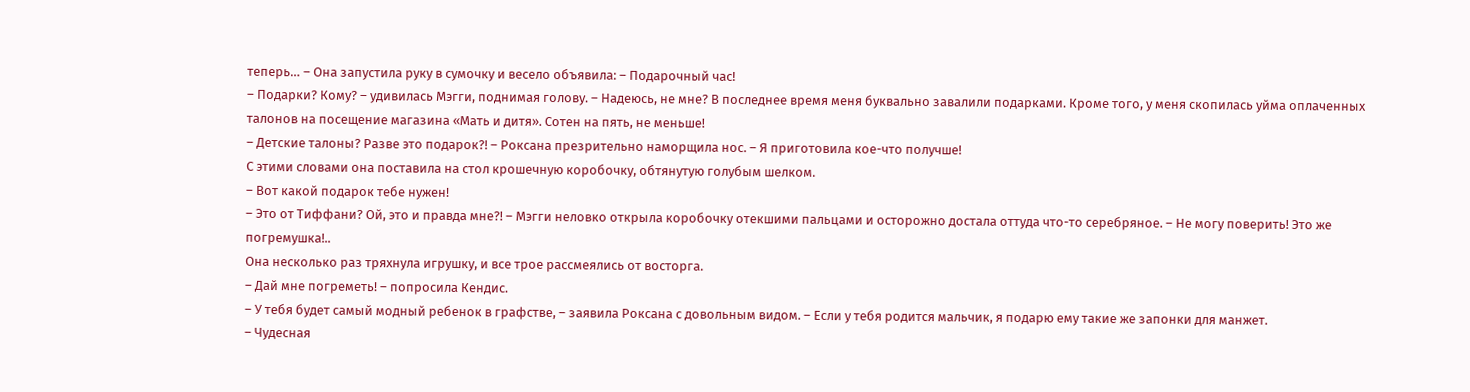теперь… – Она запустила руку в сумочку и весело объявила: – Подарочный час!
– Подарки? Кому? – удивилась Мэгги, поднимая голову. – Надеюсь, не мне? В последнее время меня буквально завалили подарками. Кроме того, у меня скопилась уйма оплаченных талонов на посещение магазина «Мать и дитя». Сотен на пять, не меньше!
– Детские талоны? Разве это подарок?! – Роксана презрительно наморщила нос. – Я приготовила кое-что получше!
С этими словами она поставила на стол крошечную коробочку, обтянутую голубым шелком.
– Вот какой подарок тебе нужен!
– Это от Тиффани? Ой, это и правда мне?! – Мэгги неловко открыла коробочку отекшими пальцами и осторожно достала оттуда что-то серебряное. – Не могу поверить! Это же погремушка!..
Она несколько раз тряхнула игрушку, и все трое рассмеялись от восторга.
– Дай мне погреметь! – попросила Кендис.
– У тебя будет самый модный ребенок в графстве, – заявила Роксана с довольным видом. – Если у тебя родится мальчик, я подарю ему такие же запонки для манжет.
– Чудесная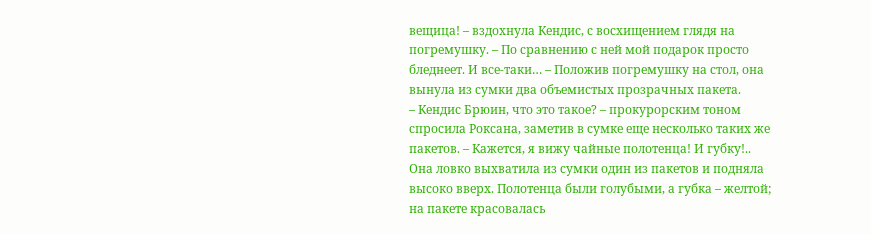вещица! – вздохнула Кендис, с восхищением глядя на погремушку. – По сравнению с ней мой подарок просто бледнеет. И все-таки… – Положив погремушку на стол, она вынула из сумки два объемистых прозрачных пакета.
– Кендис Брюин, что это такое? – прокурорским тоном спросила Роксана, заметив в сумке еще несколько таких же пакетов. – Кажется, я вижу чайные полотенца! И губку!..
Она ловко выхватила из сумки один из пакетов и подняла высоко вверх. Полотенца были голубыми, а губка – желтой; на пакете красовалась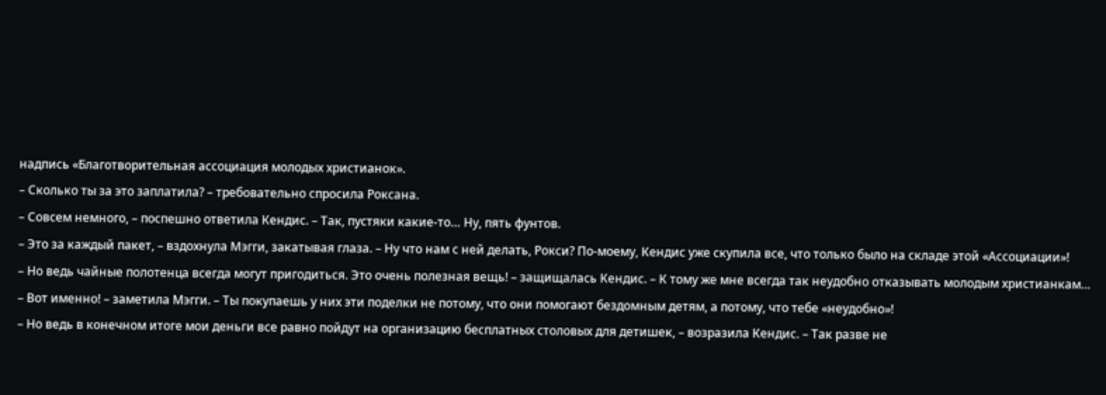надпись «Благотворительная ассоциация молодых христианок».
– Сколько ты за это заплатила? – требовательно спросила Роксана.
– Совсем немного, – поспешно ответила Кендис. – Так, пустяки какие-то… Ну, пять фунтов.
– Это за каждый пакет, – вздохнула Мэгги, закатывая глаза. – Ну что нам с ней делать, Рокси? По-моему, Кендис уже скупила все, что только было на складе этой «Ассоциации»!
– Но ведь чайные полотенца всегда могут пригодиться. Это очень полезная вещь! – защищалась Кендис. – К тому же мне всегда так неудобно отказывать молодым христианкам…
– Вот именно! – заметила Мэгги. – Ты покупаешь у них эти поделки не потому, что они помогают бездомным детям, а потому, что тебе «неудобно»!
– Но ведь в конечном итоге мои деньги все равно пойдут на организацию бесплатных столовых для детишек, – возразила Кендис. – Так разве не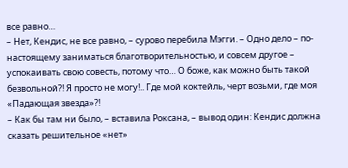все равно…
– Нет, Кендис, не все равно, – сурово перебила Мэгги. – Одно дело – по-настоящему заниматься благотворительностью, и совсем другое – успокаивать свою совесть, потому что… О боже, как можно быть такой безвольной?! Я просто не могу!.. Где мой коктейль, черт возьми, где моя «Падающая звезда»?!
– Как бы там ни было, – вставила Роксана, – вывод один: Кендис должна сказать решительное «нет»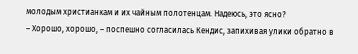молодым христианкам и их чайным полотенцам. Надеюсь, это ясно?
– Хорошо, хорошо, – поспешно согласилась Кендис, запихивая улики обратно в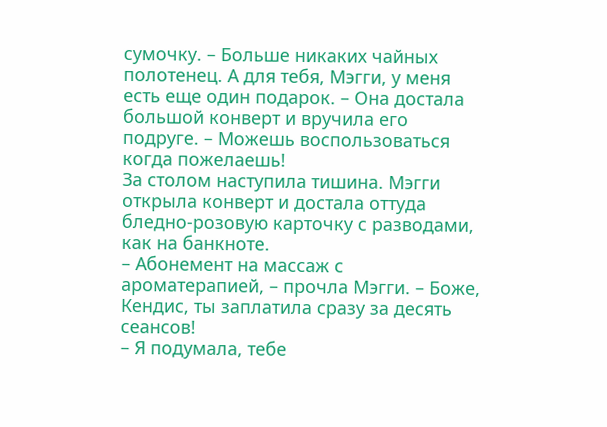сумочку. – Больше никаких чайных полотенец. А для тебя, Мэгги, у меня есть еще один подарок. – Она достала большой конверт и вручила его подруге. – Можешь воспользоваться когда пожелаешь!
За столом наступила тишина. Мэгги открыла конверт и достала оттуда бледно-розовую карточку с разводами, как на банкноте.
– Абонемент на массаж с ароматерапией, – прочла Мэгги. – Боже, Кендис, ты заплатила сразу за десять сеансов!
– Я подумала, тебе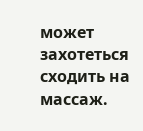может захотеться сходить на массаж.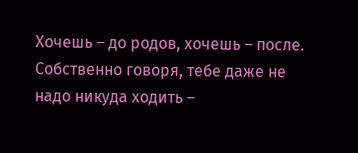Хочешь – до родов, хочешь – после. Собственно говоря, тебе даже не надо никуда ходить –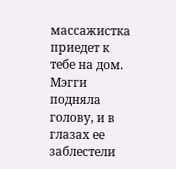массажистка приедет к тебе на дом.
Мэгги подняла голову, и в глазах ее заблестели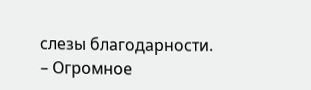слезы благодарности.
– Огромное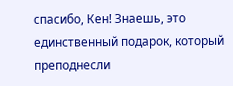спасибо, Кен! Знаешь, это единственный подарок, который преподнесли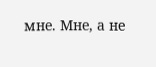мне. Мне, а не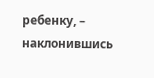ребенку, – наклонившись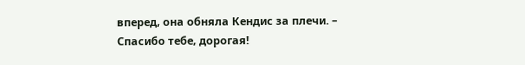вперед, она обняла Кендис за плечи. – Спасибо тебе, дорогая!